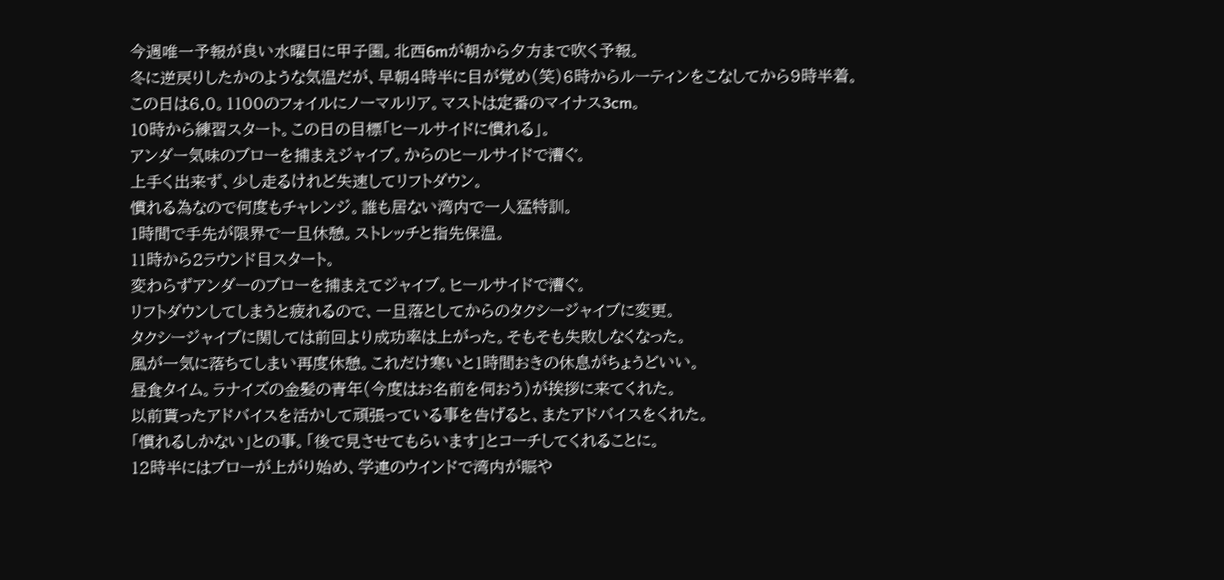今週唯一予報が良い水曜日に甲子園。北西6mが朝から夕方まで吹く予報。
冬に逆戻りしたかのような気温だが、早朝4時半に目が覚め(笑)6時からルーティンをこなしてから9時半着。
この日は6.0。1100のフォイルにノーマルリア。マストは定番のマイナス3cm。
10時から練習スタート。この日の目標「ヒールサイドに慣れる」。
アンダー気味のブローを捕まえジャイブ。からのヒールサイドで漕ぐ。
上手く出来ず、少し走るけれど失速してリフトダウン。
慣れる為なので何度もチャレンジ。誰も居ない湾内で一人猛特訓。
1時間で手先が限界で一旦休憩。ストレッチと指先保温。
11時から2ラウンド目スタート。
変わらずアンダーのブローを捕まえてジャイブ。ヒールサイドで漕ぐ。
リフトダウンしてしまうと疲れるので、一旦落としてからのタクシージャイブに変更。
タクシージャイブに関しては前回より成功率は上がった。そもそも失敗しなくなった。
風が一気に落ちてしまい再度休憩。これだけ寒いと1時間おきの休息がちょうどいい。
昼食タイム。ラナイズの金髪の青年(今度はお名前を伺おう)が挨拶に来てくれた。
以前貰ったアドバイスを活かして頑張っている事を告げると、またアドバイスをくれた。
「慣れるしかない」との事。「後で見させてもらいます」とコーチしてくれることに。
12時半にはブローが上がり始め、学連のウインドで湾内が賑や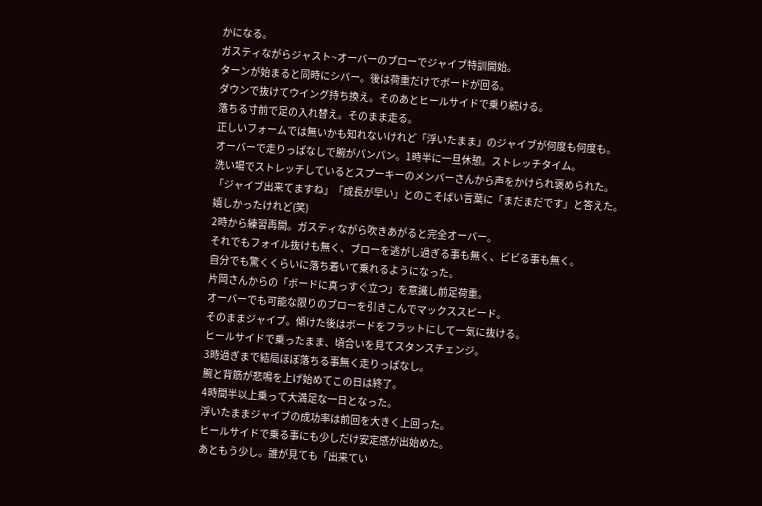かになる。
ガスティながらジャスト~オーバーのブローでジャイブ特訓開始。
ターンが始まると同時にシバー。後は荷重だけでボードが回る。
ダウンで抜けてウイング持ち換え。そのあとヒールサイドで乗り続ける。
落ちる寸前で足の入れ替え。そのまま走る。
正しいフォームでは無いかも知れないけれど「浮いたまま」のジャイブが何度も何度も。
オーバーで走りっぱなしで腕がパンパン。1時半に一旦休憩。ストレッチタイム。
洗い場でストレッチしているとスプーキーのメンバーさんから声をかけられ褒められた。
「ジャイブ出来てますね」「成長が早い」とのこそばい言葉に「まだまだです」と答えた。
嬉しかったけれど(笑)
2時から練習再開。ガスティながら吹きあがると完全オーバー。
それでもフォイル抜けも無く、ブローを逃がし過ぎる事も無く、ビビる事も無く。
自分でも驚くくらいに落ち着いて乗れるようになった。
片岡さんからの「ボードに真っすぐ立つ」を意識し前足荷重。
オーバーでも可能な限りのブローを引きこんでマックススピード。
そのままジャイブ。傾けた後はボードをフラットにして一気に抜ける。
ヒールサイドで乗ったまま、頃合いを見てスタンスチェンジ。
3時過ぎまで結局ほぼ落ちる事無く走りっぱなし。
腕と背筋が悲鳴を上げ始めてこの日は終了。
4時間半以上乗って大満足な一日となった。
浮いたままジャイブの成功率は前回を大きく上回った。
ヒールサイドで乗る事にも少しだけ安定感が出始めた。
あともう少し。誰が見ても「出来てい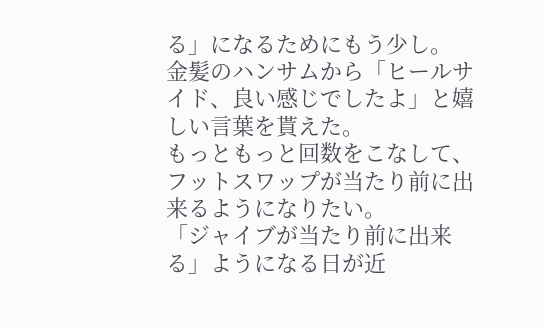る」になるためにもう少し。
金髪のハンサムから「ヒールサイド、良い感じでしたよ」と嬉しい言葉を貰えた。
もっともっと回数をこなして、フットスワップが当たり前に出来るようになりたい。
「ジャイブが当たり前に出来る」ようになる日が近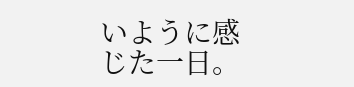いように感じた一日。